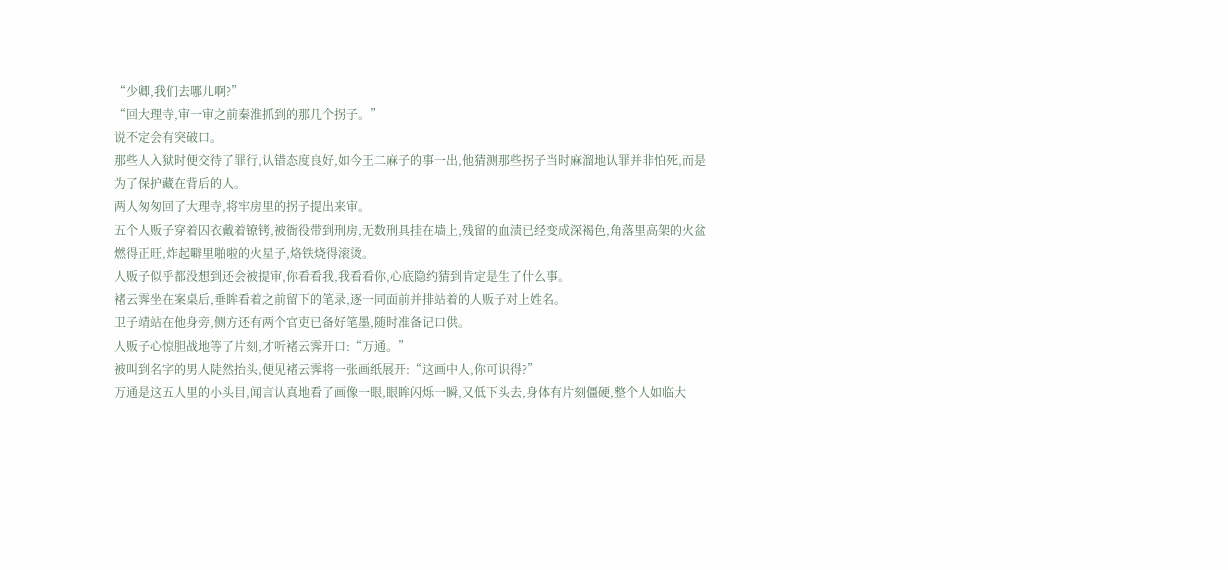“少卿,我们去哪儿啊?”
“回大理寺,审一审之前秦淮抓到的那几个拐子。”
说不定会有突破口。
那些人入狱时便交待了罪行,认错态度良好,如今王二麻子的事一出,他猜测那些拐子当时麻溜地认罪并非怕死,而是为了保护藏在背后的人。
两人匆匆回了大理寺,将牢房里的拐子提出来审。
五个人贩子穿着囚衣戴着镣铐,被衙役带到刑房,无数刑具挂在墙上,残留的血渍已经变成深褐色,角落里高架的火盆燃得正旺,炸起噼里啪啦的火星子,烙铁烧得滚烫。
人贩子似乎都没想到还会被提审,你看看我,我看看你,心底隐约猜到肯定是生了什么事。
褚云霁坐在案桌后,垂眸看着之前留下的笔录,逐一同面前并排站着的人贩子对上姓名。
卫子靖站在他身旁,侧方还有两个官吏已备好笔墨,随时准备记口供。
人贩子心惊胆战地等了片刻,才听褚云霁开口:“万通。”
被叫到名字的男人陡然抬头,便见褚云霁将一张画纸展开:“这画中人,你可识得?”
万通是这五人里的小头目,闻言认真地看了画像一眼,眼眸闪烁一瞬,又低下头去,身体有片刻僵硬,整个人如临大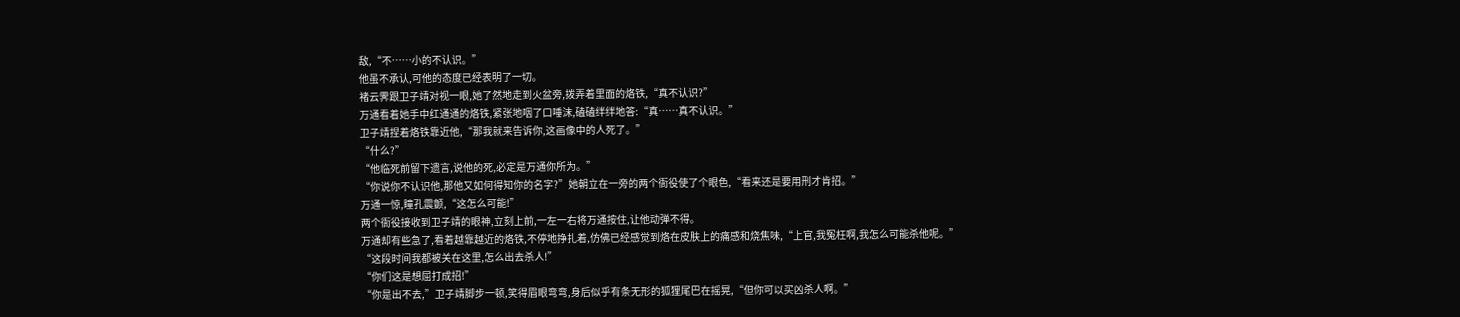敌,“不……小的不认识。”
他虽不承认,可他的态度已经表明了一切。
褚云霁跟卫子靖对视一眼,她了然地走到火盆旁,拨弄着里面的烙铁,“真不认识?”
万通看着她手中红通通的烙铁,紧张地咽了口唾沫,磕磕绊绊地答:“真……真不认识。”
卫子靖捏着烙铁靠近他,“那我就来告诉你,这画像中的人死了。”
“什么?”
“他临死前留下遗言,说他的死,必定是万通你所为。”
“你说你不认识他,那他又如何得知你的名字?”她朝立在一旁的两个衙役使了个眼色,“看来还是要用刑才肯招。”
万通一惊,瞳孔震颤,“这怎么可能!”
两个衙役接收到卫子靖的眼神,立刻上前,一左一右将万通按住,让他动弹不得。
万通却有些急了,看着越靠越近的烙铁,不停地挣扎着,仿佛已经感觉到烙在皮肤上的痛感和烧焦味,“上官,我冤枉啊,我怎么可能杀他呢。”
“这段时间我都被关在这里,怎么出去杀人!”
“你们这是想屈打成招!”
“你是出不去,”卫子靖脚步一顿,笑得眉眼弯弯,身后似乎有条无形的狐狸尾巴在摇晃,“但你可以买凶杀人啊。”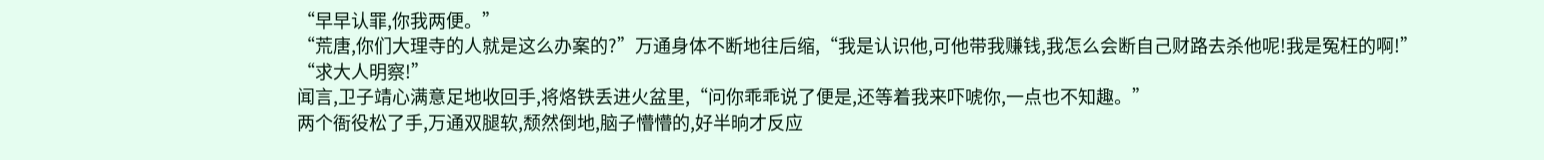“早早认罪,你我两便。”
“荒唐,你们大理寺的人就是这么办案的?”万通身体不断地往后缩,“我是认识他,可他带我赚钱,我怎么会断自己财路去杀他呢!我是冤枉的啊!”
“求大人明察!”
闻言,卫子靖心满意足地收回手,将烙铁丢进火盆里,“问你乖乖说了便是,还等着我来吓唬你,一点也不知趣。”
两个衙役松了手,万通双腿软,颓然倒地,脑子懵懵的,好半晌才反应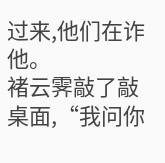过来,他们在诈他。
褚云霁敲了敲桌面,“我问你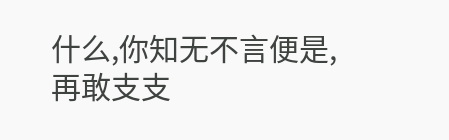什么,你知无不言便是,再敢支支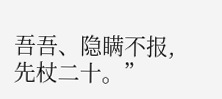吾吾、隐瞒不报,先杖二十。”